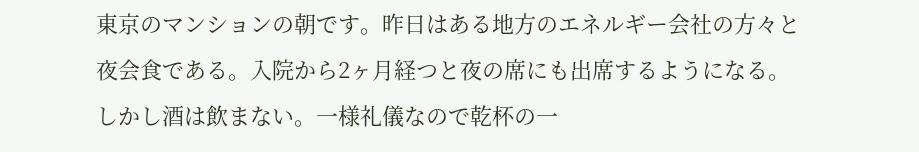東京のマンションの朝です。昨日はある地方のエネルギー会社の方々と夜会食である。入院から2ヶ月経つと夜の席にも出席するようになる。しかし酒は飲まない。一様礼儀なので乾杯の一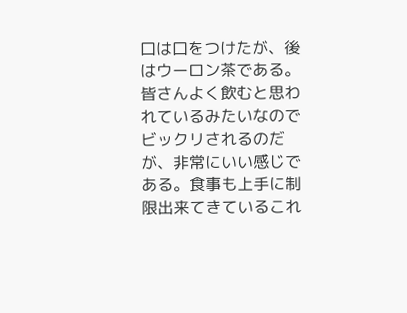口は口をつけたが、後はウーロン茶である。皆さんよく飲むと思われているみたいなのでビックリされるのだが、非常にいい感じである。食事も上手に制限出来てきているこれ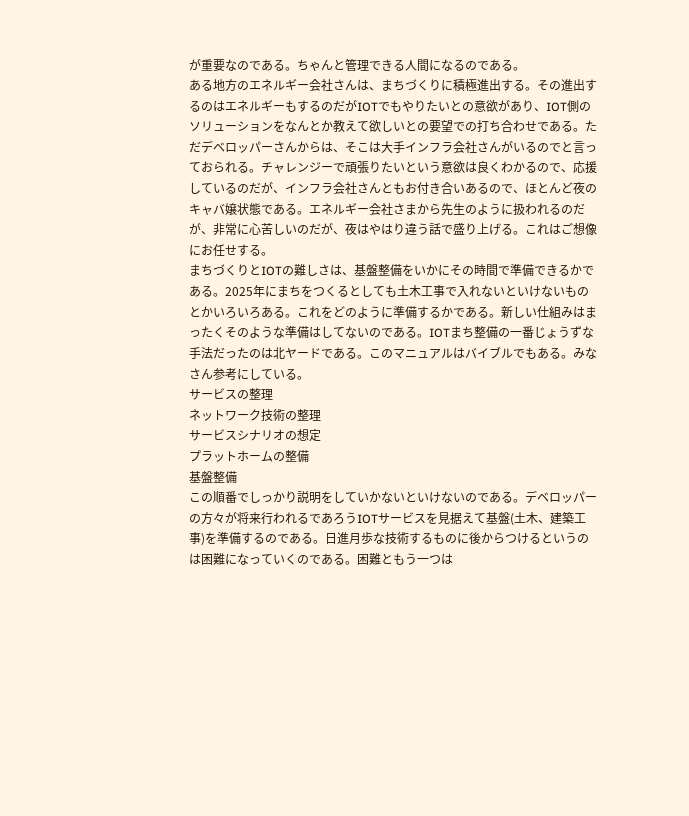が重要なのである。ちゃんと管理できる人間になるのである。
ある地方のエネルギー会社さんは、まちづくりに積極進出する。その進出するのはエネルギーもするのだがIOTでもやりたいとの意欲があり、IOT側のソリューションをなんとか教えて欲しいとの要望での打ち合わせである。ただデベロッパーさんからは、そこは大手インフラ会社さんがいるのでと言っておられる。チャレンジーで頑張りたいという意欲は良くわかるので、応援しているのだが、インフラ会社さんともお付き合いあるので、ほとんど夜のキャバ嬢状態である。エネルギー会社さまから先生のように扱われるのだが、非常に心苦しいのだが、夜はやはり違う話で盛り上げる。これはご想像にお任せする。
まちづくりとIOTの難しさは、基盤整備をいかにその時間で準備できるかである。2025年にまちをつくるとしても土木工事で入れないといけないものとかいろいろある。これをどのように準備するかである。新しい仕組みはまったくそのような準備はしてないのである。IOTまち整備の一番じょうずな手法だったのは北ヤードである。このマニュアルはバイブルでもある。みなさん参考にしている。
サービスの整理
ネットワーク技術の整理
サービスシナリオの想定
プラットホームの整備
基盤整備
この順番でしっかり説明をしていかないといけないのである。デベロッパーの方々が将来行われるであろうIOTサービスを見据えて基盤(土木、建築工事)を準備するのである。日進月歩な技術するものに後からつけるというのは困難になっていくのである。困難ともう一つは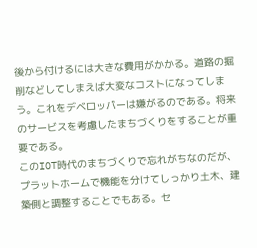後から付けるには大きな費用がかかる。道路の掘削などしてしまえば大変なコストになってしまう。これをデベロッパーは嫌がるのである。将来のサービスを考慮したまちづくりをすることが重要である。
このIOT時代のまちづくりで忘れがちなのだが、プラットホームで機能を分けてしっかり土木、建築側と調整することでもある。セ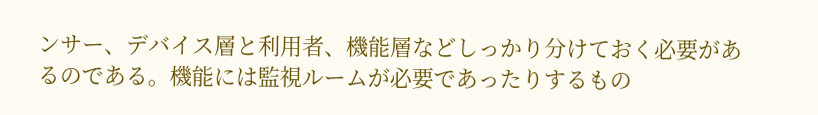ンサー、デバイス層と利用者、機能層などしっかり分けておく必要があるのである。機能には監視ルームが必要であったりするもの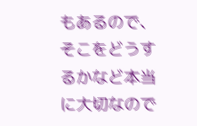もあるので、そこをどうするかなど本当に大切なので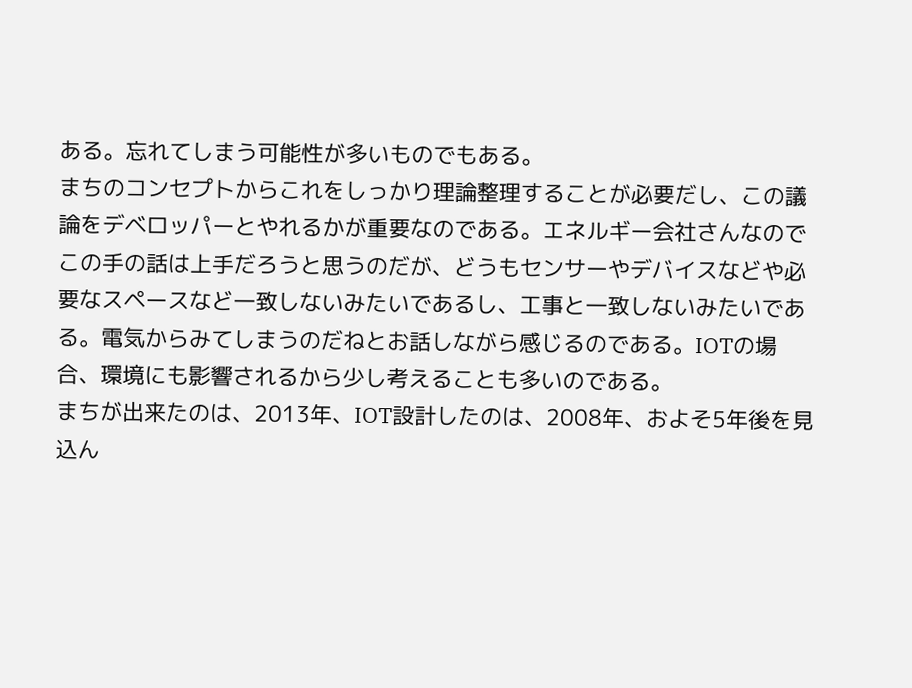ある。忘れてしまう可能性が多いものでもある。
まちのコンセプトからこれをしっかり理論整理することが必要だし、この議論をデベロッパーとやれるかが重要なのである。エネルギー会社さんなのでこの手の話は上手だろうと思うのだが、どうもセンサーやデバイスなどや必要なスペースなど一致しないみたいであるし、工事と一致しないみたいである。電気からみてしまうのだねとお話しながら感じるのである。IOTの場合、環境にも影響されるから少し考えることも多いのである。
まちが出来たのは、2013年、IOT設計したのは、2008年、およそ5年後を見込ん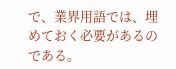で、業界用語では、埋めておく必要があるのである。